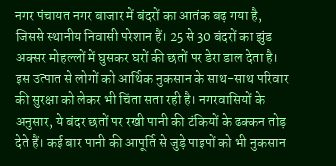नगर पंचायत नगर बाजार में बंदरों का आतंक बढ़ गया है, जिससे स्थानीय निवासी परेशान हैं। 25 से 30 बंदरों का झुंड अक्सर मोहल्लों में घुसकर घरों की छतों पर डेरा डाल देता है। इस उत्पात से लोगों को आर्थिक नुकसान के साथ-साथ परिवार की सुरक्षा को लेकर भी चिंता सता रही है। नगरवासियों के अनुसार, ये बंदर छतों पर रखी पानी की टंकियों के ढक्कन तोड़ देते हैं। कई बार पानी की आपूर्ति से जुड़े पाइपों को भी नुकसान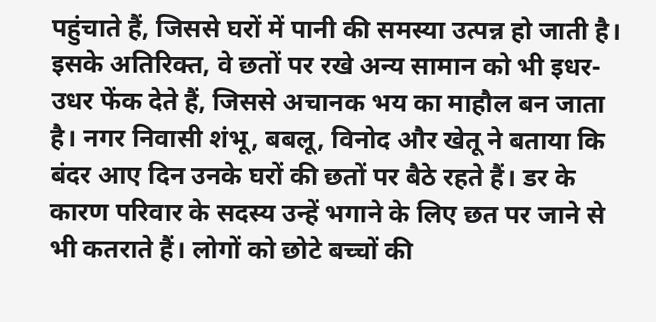पहुंचाते हैं, जिससे घरों में पानी की समस्या उत्पन्न हो जाती है। इसके अतिरिक्त, वे छतों पर रखे अन्य सामान को भी इधर-उधर फेंक देते हैं, जिससे अचानक भय का माहौल बन जाता है। नगर निवासी शंभू, बबलू, विनोद और खेतू ने बताया कि बंदर आए दिन उनके घरों की छतों पर बैठे रहते हैं। डर के कारण परिवार के सदस्य उन्हें भगाने के लिए छत पर जाने से भी कतराते हैं। लोगों को छोटे बच्चों की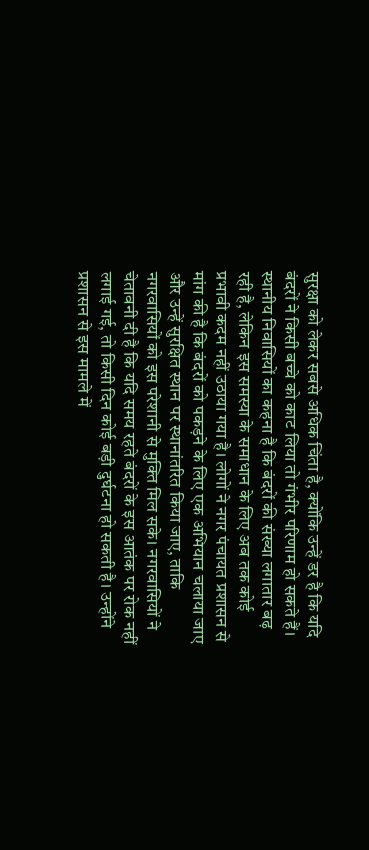सुरक्षा को लेकर सबसे अधिक चिंता है, क्योंकि उन्हें डर है कि यदि बंदरों ने किसी बच्चे को काट लिया तो गंभीर परिणाम हो सकते हैं। स्थानीय निवासियों का कहना है कि बंदरों की संख्या लगातार बढ़ रही है, लेकिन इस समस्या के समाधान के लिए अब तक कोई प्रभावी कदम नहीं उठाया गया है। लोगों ने नगर पंचायत प्रशासन से मांग की है कि बंदरों को पकड़ने के लिए एक अभियान चलाया जाए और उन्हें सुरक्षित स्थान पर स्थानांतरित किया जाए, ताकि नगरवासियों को इस परेशानी से मुक्ति मिल सके। नगरवासियों ने चेतावनी दी है कि यदि समय रहते बंदरों के इस आतंक पर रोक नहीं लगाई गई, तो किसी दिन कोई बड़ी दुर्घटना हो सकती है। उन्होंने प्रशासन से इस मामले में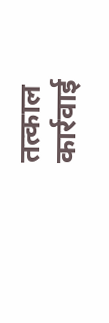तत्काल कार्रवाई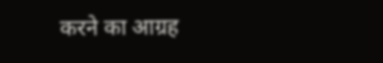करने का आग्रह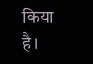किया है।